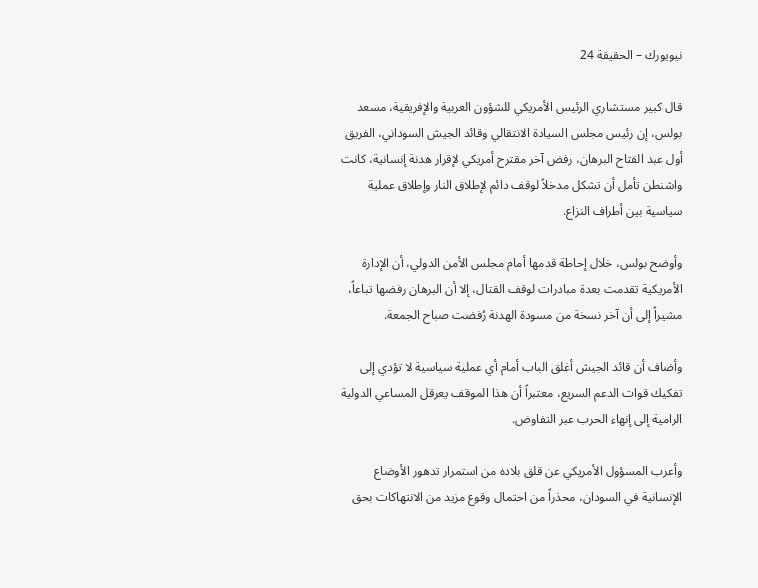نيويورك – الحقيقة 24

قال كبير مستشاري الرئيس الأمريكي للشؤون العربية والإفريقية، مسعد بولس، إن رئيس مجلس السيادة الانتقالي وقائد الجيش السوداني، الفريق أول عبد الفتاح البرهان، رفض آخر مقترح أمريكي لإقرار هدنة إنسانية، كانت واشنطن تأمل أن تشكل مدخلاً لوقف دائم لإطلاق النار وإطلاق عملية سياسية بين أطراف النزاع.

وأوضح بولس، خلال إحاطة قدمها أمام مجلس الأمن الدولي، أن الإدارة الأمريكية تقدمت بعدة مبادرات لوقف القتال، إلا أن البرهان رفضها تباعاً، مشيراً إلى أن آخر نسخة من مسودة الهدنة رُفضت صباح الجمعة.

وأضاف أن قائد الجيش أغلق الباب أمام أي عملية سياسية لا تؤدي إلى تفكيك قوات الدعم السريع، معتبراً أن هذا الموقف يعرقل المساعي الدولية الرامية إلى إنهاء الحرب عبر التفاوض.

وأعرب المسؤول الأمريكي عن قلق بلاده من استمرار تدهور الأوضاع الإنسانية في السودان، محذراً من احتمال وقوع مزيد من الانتهاكات بحق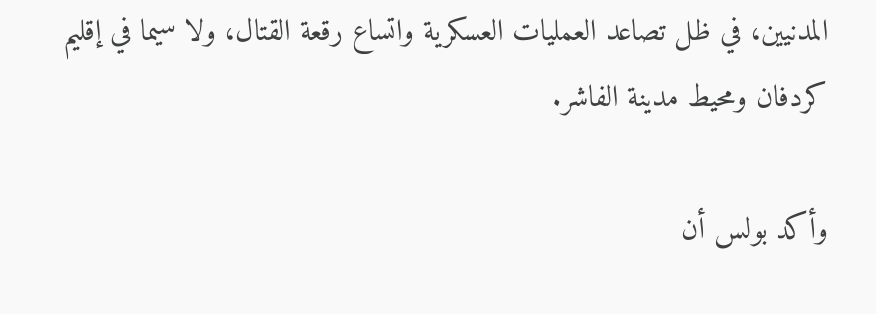المدنيين، في ظل تصاعد العمليات العسكرية واتساع رقعة القتال، ولا سيما في إقليم كردفان ومحيط مدينة الفاشر.

وأكد بولس أن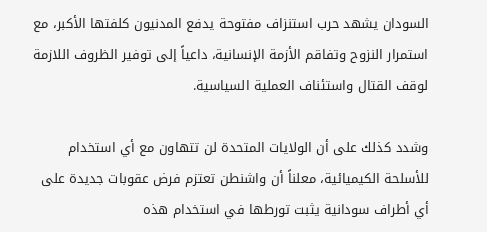السودان يشهد حرب استنزاف مفتوحة يدفع المدنيون كلفتها الأكبر، مع استمرار النزوح وتفاقم الأزمة الإنسانية، داعياً إلى توفير الظروف اللازمة لوقف القتال واستئناف العملية السياسية.

وشدد كذلك على أن الولايات المتحدة لن تتهاون مع أي استخدام للأسلحة الكيميائية، معلناً أن واشنطن تعتزم فرض عقوبات جديدة على أي أطراف سودانية يثبت تورطها في استخدام هذه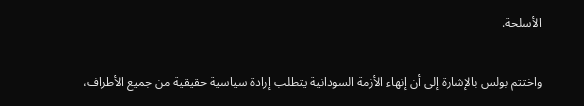الأسلحة.

واختتم بولس بالإشارة إلى أن إنهاء الأزمة السودانية يتطلب إرادة سياسية حقيقية من جميع الأطراف،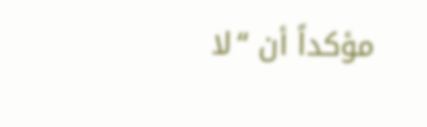مؤكداً أن “لا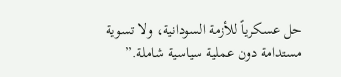حل عسكرياً للأزمة السودانية، ولا تسوية مستدامة دون عملية سياسية شاملة.”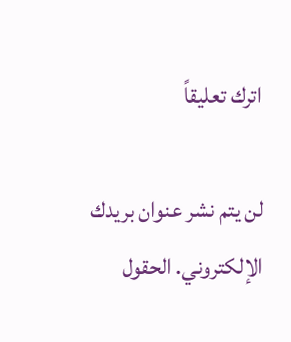اترك تعليقاً

لن يتم نشر عنوان بريدك الإلكتروني. الحقول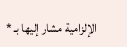الإلزامية مشار إليها بـ *